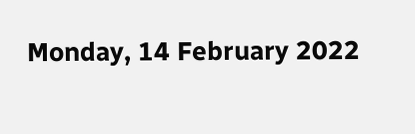Monday, 14 February 2022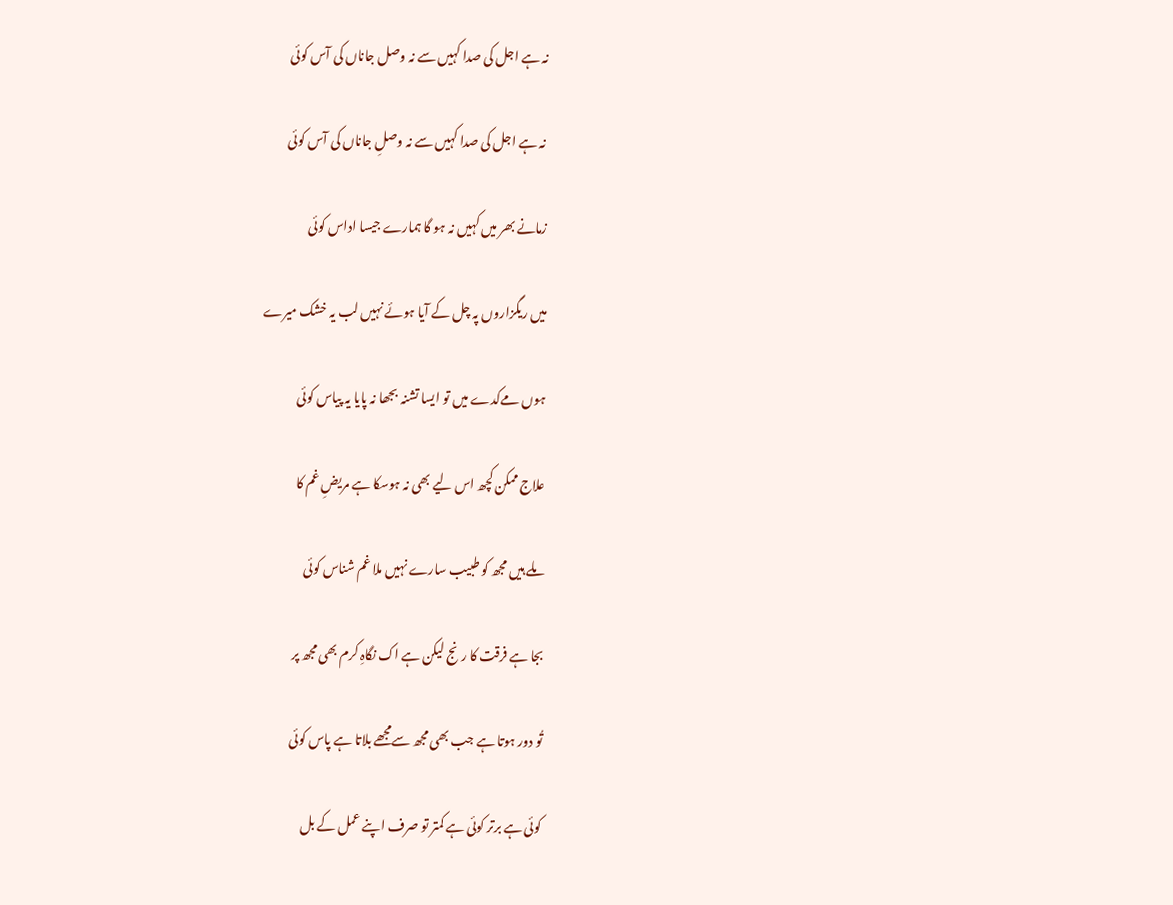نہ ہے اجل کی صدا کہیں سے نہ وصل جاناں کی آس کوئی

 نہ ہے اجل کی صدا کہیں سے نہ وصلِ جاناں کی آس کوئی

زمانے بھر میں کہیں نہ ہو گا ہمارے جیسا اداس کوئی

میں ریگزاروں پہ چل کے آیا ہوئے نہیں لب یہ خشک میرے

ہوں مےکدے میں تو ایسا تشنہ بجھا نہ پایا یہ پیاس کوئی

علاج ممکن کچھ اس لیے بھی نہ ہوسکا ہے مریضِ غم کا

ملے ہیں مجھ کو طبیب سارے نہیں ملا غم شناس کوئی

بجا ہے فرقت کا رنج لیکن ہے اک نگاہِ کرم بھی مجھ پر

تُو دور ہوتا ہے جب بھی مجھ سےمجھے بلاتا ہے پاس کوئی

کوئی ہے برتر کوئی ہے کمتر تو صرف اپنے عمل کے بل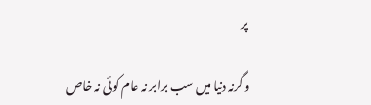پر

وگرنہ دنیا میں سب برابر نہ عام کوئی نہ خاص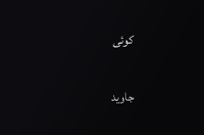کوئی


جاوید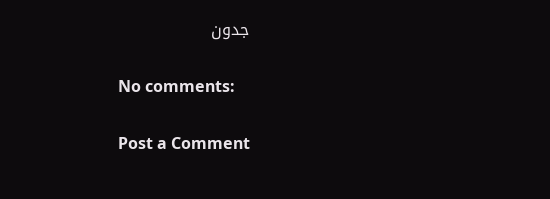جدون

No comments:

Post a Comment